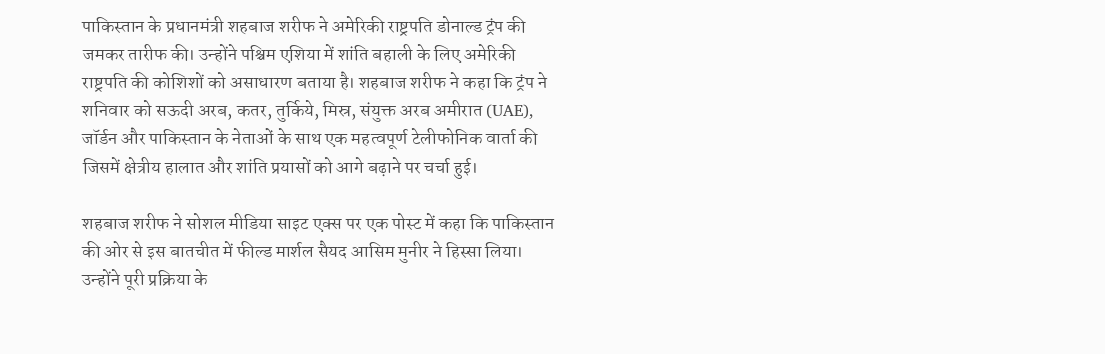पाकिस्तान के प्रधानमंत्री शहबाज शरीफ ने अमेरिकी राष्ट्रपति डोनाल्ड ट्रंप की जमकर तारीफ की। उन्होंने पश्चिम एशिया में शांति बहाली के लिए अमेरिकी राष्ट्रपति की कोशिशों को असाधारण बताया है। शहबाज शरीफ ने कहा कि ट्रंप ने शनिवार को सऊदी अरब, कतर, तुर्किये, मिस्र, संयुक्त अरब अमीरात (UAE), जॉर्डन और पाकिस्तान के नेताओं के साथ एक महत्वपूर्ण टेलीफोनिक वार्ता की जिसमें क्षेत्रीय हालात और शांति प्रयासों को आगे बढ़ाने पर चर्चा हुई।

शहबाज शरीफ ने सोशल मीडिया साइट एक्स पर एक पोस्ट में कहा कि पाकिस्तान की ओर से इस बातचीत में फील्ड मार्शल सैयद आसिम मुनीर ने हिस्सा लिया। उन्होंने पूरी प्रक्रिया के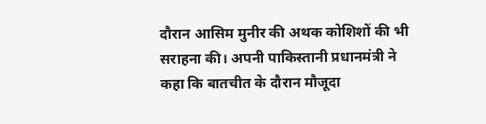दौरान आसिम मुनीर की अथक कोशिशों की भी सराहना की। अपनी पाकिस्तानी प्रधानमंत्री ने कहा कि बातचीत के दौरान मौजूदा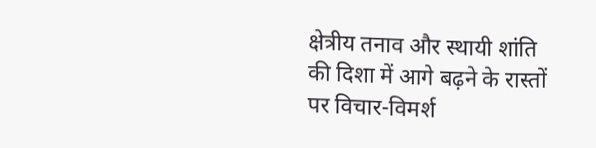क्षेत्रीय तनाव और स्थायी शांति की दिशा में आगे बढ़ने के रास्तों पर विचार-विमर्श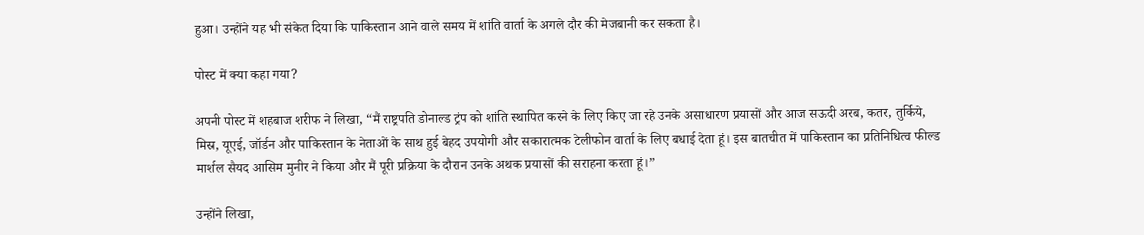हुआ। उन्होंने यह भी संकेत दिया कि पाकिस्तान आने वाले समय में शांति वार्ता के अगले दौर की मेजबानी कर सकता है।

पोस्ट में क्या कहा गया?

अपनी पोस्ट में शहबाज शरीफ ने लिखा, “मैं राष्ट्रपति डोनाल्ड ट्रंप को शांति स्थापित करने के लिए किए जा रहे उनके असाधारण प्रयासों और आज सऊदी अरब, कतर, तुर्किये, मिस्र, यूएई, जॉर्डन और पाकिस्तान के नेताओं के साथ हुई बेहद उपयोगी और सकारात्मक टेलीफोन वार्ता के लिए बधाई देता हूं। इस बातचीत में पाकिस्तान का प्रतिनिधित्व फील्ड मार्शल सैयद आसिम मुनीर ने किया और मैं पूरी प्रक्रिया के दौरान उनके अथक प्रयासों की सराहना करता हूं।”

उन्होंने लिखा,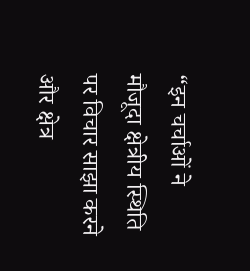“इन चर्चाओं ने मौजूदा क्षेत्रीय स्थिति पर विचार साझा करने और क्षेत्र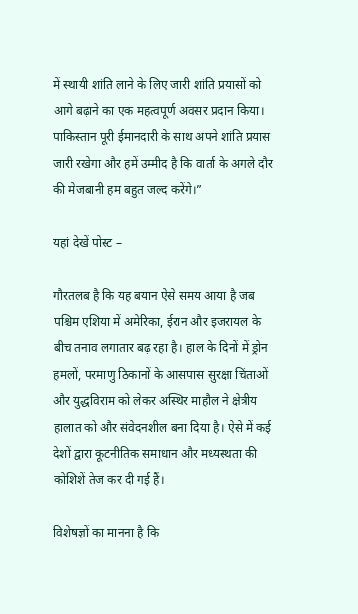में स्थायी शांति लाने के लिए जारी शांति प्रयासों को आगे बढ़ाने का एक महत्वपूर्ण अवसर प्रदान किया। पाकिस्तान पूरी ईमानदारी के साथ अपने शांति प्रयास जारी रखेगा और हमें उम्मीद है कि वार्ता के अगले दौर की मेजबानी हम बहुत जल्द करेंगे।”

यहां देखें पोस्ट –

गौरतलब है कि यह बयान ऐसे समय आया है जब पश्चिम एशिया में अमेरिका, ईरान और इजरायल के बीच तनाव लगातार बढ़ रहा है। हाल के दिनों में ड्रोन हमलों, परमाणु ठिकानों के आसपास सुरक्षा चिंताओं और युद्धविराम को लेकर अस्थिर माहौल ने क्षेत्रीय हालात को और संवेदनशील बना दिया है। ऐसे में कई देशों द्वारा कूटनीतिक समाधान और मध्यस्थता की कोशिशें तेज कर दी गई हैं।

विशेषज्ञों का मानना है कि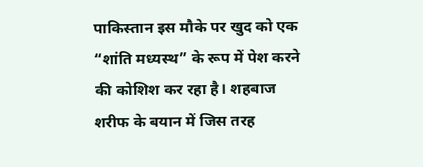पाकिस्तान इस मौके पर खुद को एक “शांति मध्यस्थ” के रूप में पेश करने की कोशिश कर रहा है। शहबाज शरीफ के बयान में जिस तरह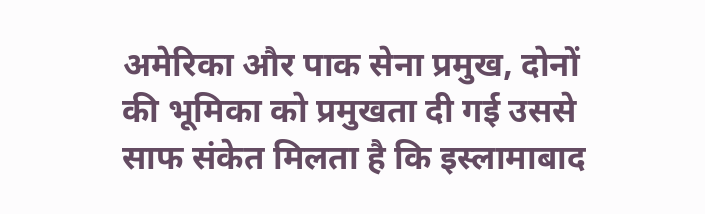अमेरिका और पाक सेना प्रमुख, दोनों की भूमिका को प्रमुखता दी गई उससे साफ संकेत मिलता है कि इस्लामाबाद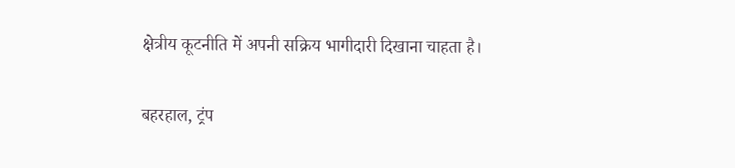क्षेत्रीय कूटनीति में अपनी सक्रिय भागीदारी दिखाना चाहता है।

बहरहाल, ट्रंप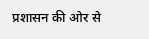प्रशासन की ओर से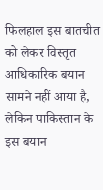फिलहाल इस बातचीत को लेकर विस्तृत आधिकारिक बयान सामने नहीं आया है, लेकिन पाकिस्तान के इस बयान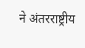ने अंतरराष्ट्रीय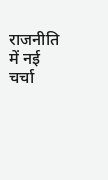राजनीति में नई चर्चा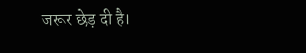जरूर छेड़ दी है।